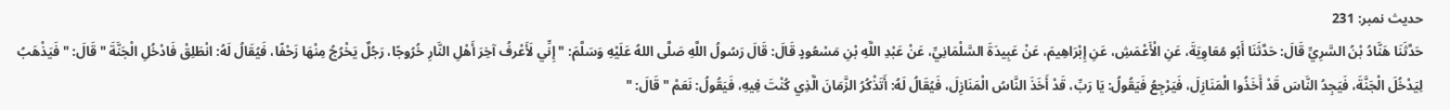حدیث نمبر: 231
حَدَّثَنَا هَنَّادُ بْنُ السَّرِيِّ قَالَ: حَدَّثَنَا أَبُو مُعَاوِيَةَ، عَنِ الْأَعْمَشِ، عَنِ إِبْرَاهِيمَ، عَنْ عَبِيدَةَ السَّلْمَانِيِّ، عَنْ عَبْدِ اللَّهِ بْنِ مَسْعُودٍ قَالَ: قَالَ رَسُولُ اللَّهِ صَلَّى اللهُ عَلَيْهِ وَسَلَّمَ: " إِنِّي لَأَعْرفُ آخِرَ أَهْلِ النَّارِ خُرُوجًا، رَجُلٌ يَخْرُجُ مِنْهَا زَحْفًا، فَيُقَالُ لَهُ: انْطَلِقْ فَادْخُلِ الْجَنَّةَ " قَالَ: " فَيَذْهَبُ لِيَدْخُلَ الْجَنَّةَ، فَيَجِدُ النَّاسَ قَدْ أَخَذُوا الْمَنَازِلَ، فَيَرْجِعُ فَيَقُولُ: يَا رَبِّ، قَدْ أَخَذَ النَّاسُ الْمَنَازِلَ، فَيُقَالُ لَهُ: أَتَذْكُرُ الزَّمَانَ الَّذِي كُنْتَ فِيهِ، فَيَقُولُ: نَعَمْ " قَالَ: "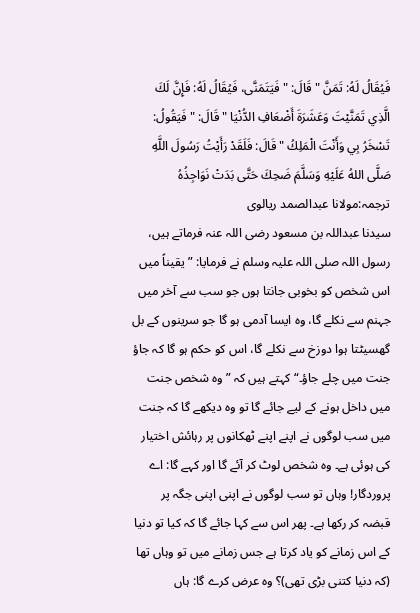فَيُقَالُ لَهُ: تَمَنَّ " قَالَ: " فَيَتَمَنَّى، فَيُقَالُ لَهُ: فَإِنَّ لَكَ الَّذِي تَمَنَّيْتَ وَعَشَرَةَ أَضْعَافِ الدُّنْيَا " قَالَ: " فَيَقُولُ: تَسْخَرُ بِي وَأَنْتَ الْمَلِكُ " قَالَ: فَلَقَدْ رَأَيْتُ رَسُولَ اللَّهِ صَلَّى اللهُ عَلَيْهِ وَسَلَّمَ ضَحِكَ حَتَّى بَدَتْ نَوَاجِذُهُ
ترجمہ:مولانا عبدالصمد ریالوی
سیدنا عبداللہ بن مسعود رضی اللہ عنہ فرماتے ہیں، رسول اللہ صلی اللہ علیہ وسلم نے فرمایا: ”یقیناً میں اس شخص کو بخوبی جانتا ہوں جو سب سے آخر میں جہنم سے نکلے گا، وہ ایسا آدمی ہو گا جو سرینوں کے بل گھسیٹتا ہوا دوزخ سے نکلے گا، اس کو حکم ہو گا کہ جاؤ جنت میں چلے جاؤ۔“ کہتے ہیں کہ ”وہ شخص جنت میں داخل ہونے کے لیے جائے گا تو وہ دیکھے گا کہ جنت میں سب لوگوں نے اپنے اپنے ٹھکانوں پر رہائش اختیار کی ہوئی ہے۔ وہ شخص لوٹ کر آئے گا اور کہے گا: اے پروردگار! وہاں تو سب لوگوں نے اپنی اپنی جگہ پر قبضہ کر رکھا ہے۔ پھر اس سے کہا جائے گا کہ کیا تو دنیا کے اس زمانے کو یاد کرتا ہے جس زمانے میں تو وہاں تھا (کہ دنیا کتنی بڑی تھی)؟ وہ عرض کرے گا: ہاں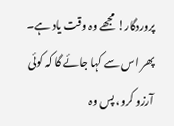پروردگار! مجھے وہ وقت یاد ہے۔ پھر اس سے کہا جائے گا کہ کوئی آرزو کرو، پس وہ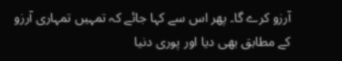آرزو کرے گا۔ پھر اس سے کہا جائے کہ تمہیں تمہاری آرزو کے مطابق بھی دیا اور پوری دنیا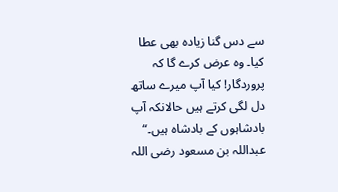سے دس گنا زیادہ بھی عطا کیا۔ وہ عرض کرے گا کہ پروردگار! کیا آپ میرے ساتھ دل لگی کرتے ہیں حالانکہ آپ بادشاہوں کے بادشاہ ہیں۔“ عبداللہ بن مسعود رضی اللہ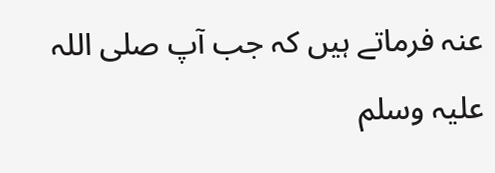عنہ فرماتے ہیں کہ جب آپ صلی اللہ علیہ وسلم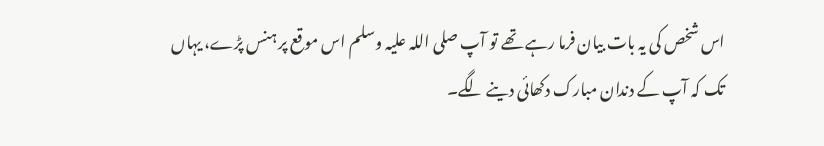اس شخص کی یہ بات بیان فرما رہے تھے تو آپ صلی اللہ علیہ وسلم اس موقع پر ہنس پڑے، یہاں تک کہ آپ کے دندان مبارک دکھائی دینے لگے۔